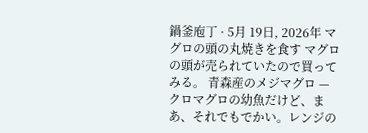鍋釜庖丁 · 5月 19日, 2026年 マグロの頭の丸焼きを食す マグロの頭が売られていたので買ってみる。 青森産のメジマグロ — クロマグロの幼魚だけど、まあ、それでもでかい。レンジの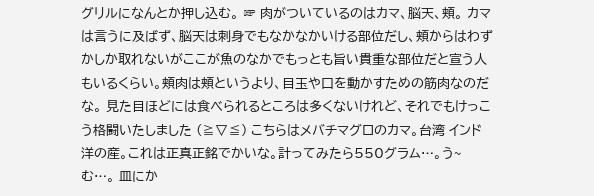グリルになんとか押し込む。 ☞ 肉がついているのはカマ、脳天、頬。 カマは言うに及ばず、脳天は刺身でもなかなかいける部位だし、頬からはわずかしか取れないがここが魚のなかでもっとも旨い貴重な部位だと宣う人もいるくらい。頬肉は頬というより、目玉や口を動かすための筋肉なのだな。 見た目ほどには食べられるところは多くないけれど、それでもけっこう格闘いたしました (≧▽≦) こちらはメバチマグロのカマ。台湾 インド洋の産。これは正真正銘でかいな。計ってみたら550グラム…。う~む…。 皿にか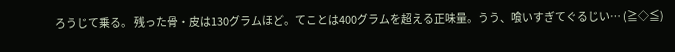ろうじて乗る。 残った骨・皮は130グラムほど。てことは400グラムを超える正味量。うう、喰いすぎてぐるじい… (≧◇≦)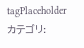tagPlaceholderカテゴリ: